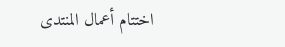اختتام أعمال المنتدى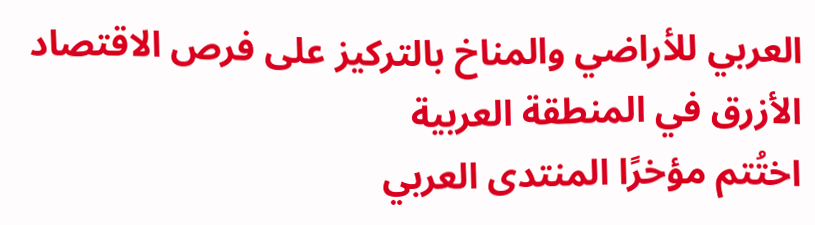العربي للأراضي والمناخ بالتركيز على فرص الاقتصاد الأزرق في المنطقة العربية
اختُتم مؤخرًا المنتدى العربي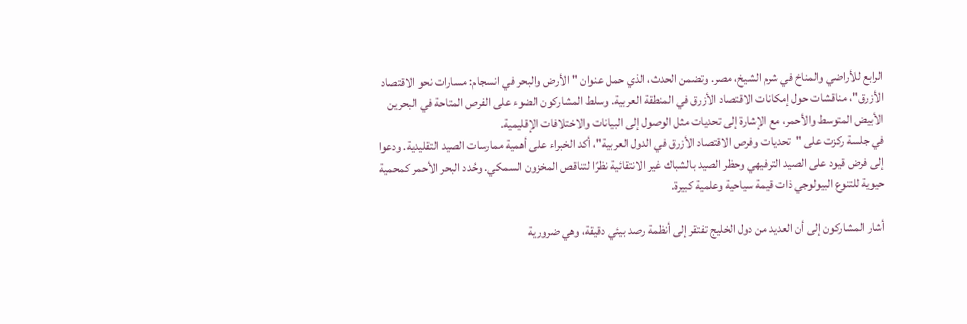الرابع للأراضي والمناخ في شرم الشيخ، مصر. وتضمن الحدث، الذي حمل عنوان "الأرض والبحر في انسجام: مسارات نحو الاقتصاد الأزرق"، مناقشات حول إمكانات الاقتصاد الأزرق في المنطقة العربية. وسلط المشاركون الضوء على الفرص المتاحة في البحرين الأبيض المتوسط والأحمر، مع الإشارة إلى تحديات مثل الوصول إلى البيانات والاختلافات الإقليمية.
في جلسة ركزت على "تحديات وفرص الاقتصاد الأزرق في الدول العربية"، أكد الخبراء على أهمية ممارسات الصيد التقليدية. ودعوا إلى فرض قيود على الصيد الترفيهي وحظر الصيد بالشباك غير الانتقائية نظرًا لتناقص المخزون السمكي. وحُدد البحر الأحمر كمحمية حيوية للتنوع البيولوجي ذات قيمة سياحية وعلمية كبيرة.

أشار المشاركون إلى أن العديد من دول الخليج تفتقر إلى أنظمة رصد بيئي دقيقة، وهي ضرورية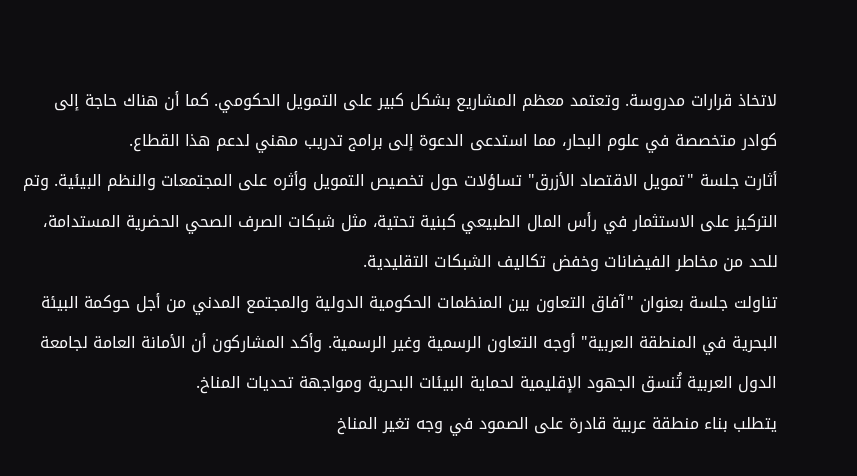لاتخاذ قرارات مدروسة. وتعتمد معظم المشاريع بشكل كبير على التمويل الحكومي. كما أن هناك حاجة إلى كوادر متخصصة في علوم البحار، مما استدعى الدعوة إلى برامج تدريب مهني لدعم هذا القطاع.
أثارت جلسة "تمويل الاقتصاد الأزرق" تساؤلات حول تخصيص التمويل وأثره على المجتمعات والنظم البيئية. وتم التركيز على الاستثمار في رأس المال الطبيعي كبنية تحتية، مثل شبكات الصرف الصحي الحضرية المستدامة، للحد من مخاطر الفيضانات وخفض تكاليف الشبكات التقليدية.
تناولت جلسة بعنوان "آفاق التعاون بين المنظمات الحكومية الدولية والمجتمع المدني من أجل حوكمة البيئة البحرية في المنطقة العربية" أوجه التعاون الرسمية وغير الرسمية. وأكد المشاركون أن الأمانة العامة لجامعة الدول العربية تُنسق الجهود الإقليمية لحماية البيئات البحرية ومواجهة تحديات المناخ.
يتطلب بناء منطقة عربية قادرة على الصمود في وجه تغير المناخ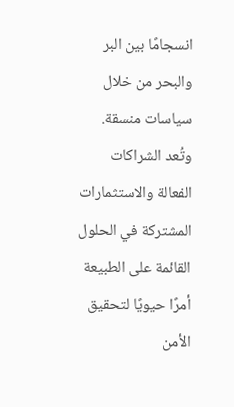انسجامًا بين البر والبحر من خلال سياسات منسقة. وتُعد الشراكات الفعالة والاستثمارات المشتركة في الحلول القائمة على الطبيعة أمرًا حيويًا لتحقيق الأمن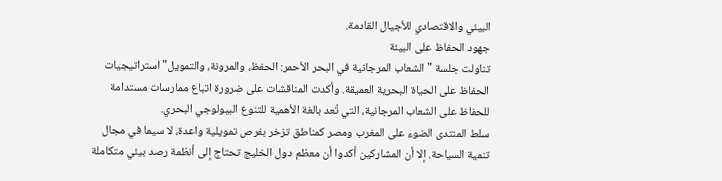البيئي والاقتصادي للأجيال القادمة.
جهود الحفاظ على البيئة
تناولت جلسة "الشعاب المرجانية في البحر الأحمر: الحفظ، والمرونة، والتمويل" استراتيجيات الحفاظ على الحياة البحرية العميقة. وأكدت المناقشات على ضرورة اتباع ممارسات مستدامة للحفاظ على الشعاب المرجانية، التي تُعد بالغة الأهمية للتنوع البيولوجي البحري.
سلط المنتدى الضوء على المغرب ومصر كمناطق تزخر بفرص تمويلية واعدة، لا سيما في مجال تنمية السياحة. إلا أن المشاركين أكدوا أن معظم دول الخليج تحتاج إلى أنظمة رصد بيئي متكاملة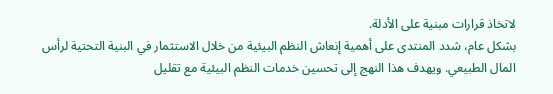لاتخاذ قرارات مبنية على الأدلة.
بشكل عام، شدد المنتدى على أهمية إنعاش النظم البيئية من خلال الاستثمار في البنية التحتية لرأس المال الطبيعي. ويهدف هذا النهج إلى تحسين خدمات النظم البيئية مع تقليل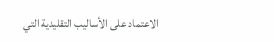الاعتماد على الأساليب التقليدية التي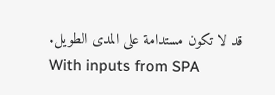قد لا تكون مستدامة على المدى الطويل.
With inputs from SPA